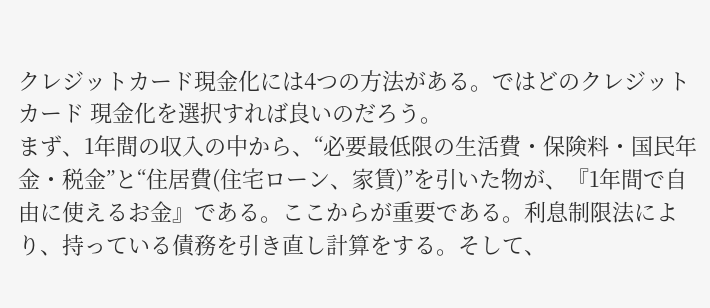クレジットカード現金化には4つの方法がある。ではどのクレジットカード 現金化を選択すれば良いのだろう。
まず、1年間の収入の中から、“必要最低限の生活費・保険料・国民年金・税金”と“住居費(住宅ローン、家賃)”を引いた物が、『1年間で自由に使えるお金』である。ここからが重要である。利息制限法により、持っている債務を引き直し計算をする。そして、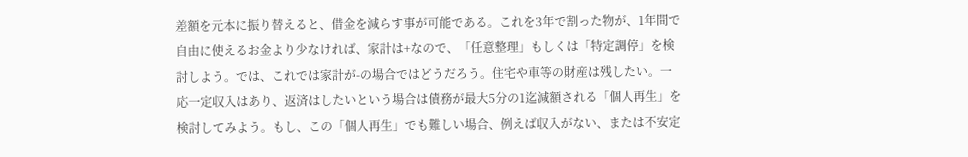差額を元本に振り替えると、借金を減らす事が可能である。これを3年で割った物が、1年間で自由に使えるお金より少なければ、家計は+なので、「任意整理」もしくは「特定調停」を検討しよう。では、これでは家計が-の場合ではどうだろう。住宅や車等の財産は残したい。一応一定収入はあり、返済はしたいという場合は債務が最大5分の1迄減額される「個人再生」を検討してみよう。もし、この「個人再生」でも難しい場合、例えば収入がない、または不安定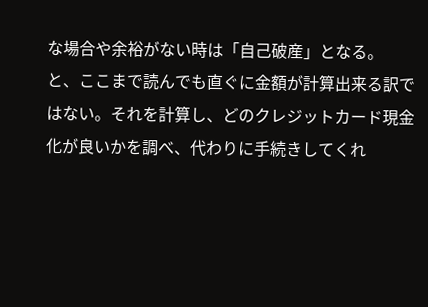な場合や余裕がない時は「自己破産」となる。
と、ここまで読んでも直ぐに金額が計算出来る訳ではない。それを計算し、どのクレジットカード現金化が良いかを調べ、代わりに手続きしてくれ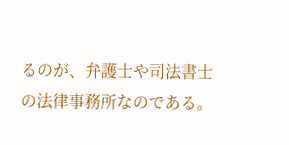るのが、弁護士や司法書士の法律事務所なのである。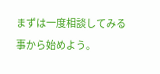まずは一度相談してみる事から始めよう。